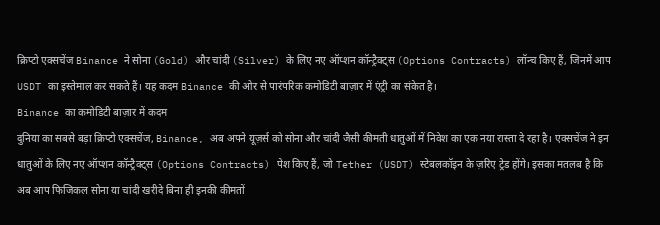क्रिप्टो एक्सचेंज Binance ने सोना (Gold) और चांदी (Silver) के लिए नए ऑप्शन कॉन्ट्रैक्ट्स (Options Contracts) लॉन्च किए हैं, जिनमें आप USDT का इस्तेमाल कर सकते हैं। यह कदम Binance की ओर से पारंपरिक कमोडिटी बाज़ार में एंट्री का संकेत है।
Binance का कमोडिटी बाज़ार में कदम
दुनिया का सबसे बड़ा क्रिप्टो एक्सचेंज, Binance, अब अपने यूज़र्स को सोना और चांदी जैसी कीमती धातुओं में निवेश का एक नया रास्ता दे रहा है। एक्सचेंज ने इन धातुओं के लिए नए ऑप्शन कॉन्ट्रैक्ट्स (Options Contracts) पेश किए हैं, जो Tether (USDT) स्टेबलकॉइन के ज़रिए ट्रेड होंगे। इसका मतलब है कि अब आप फिजिकल सोना या चांदी खरीदे बिना ही इनकी कीमतों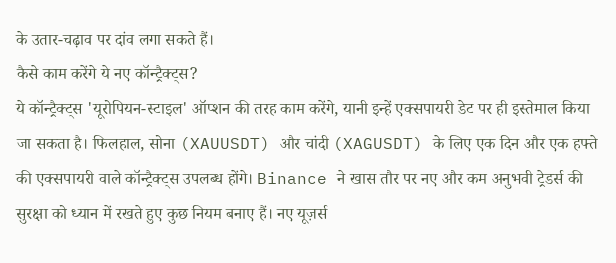के उतार-चढ़ाव पर दांव लगा सकते हैं।
कैसे काम करेंगे ये नए कॉन्ट्रैक्ट्स?
ये कॉन्ट्रैक्ट्स 'यूरोपियन-स्टाइल' ऑप्शन की तरह काम करेंगे, यानी इन्हें एक्सपायरी डेट पर ही इस्तेमाल किया जा सकता है। फिलहाल, सोना (XAUUSDT) और चांदी (XAGUSDT) के लिए एक दिन और एक हफ्ते की एक्सपायरी वाले कॉन्ट्रैक्ट्स उपलब्ध होंगे। Binance ने खास तौर पर नए और कम अनुभवी ट्रेडर्स की सुरक्षा को ध्यान में रखते हुए कुछ नियम बनाए हैं। नए यूज़र्स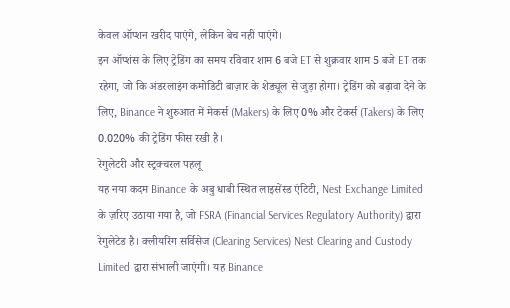केवल ऑप्शन खरीद पाएंगे, लेकिन बेच नहीं पाएंगे।
इन ऑप्शंस के लिए ट्रेडिंग का समय रविवार शाम 6 बजे ET से शुक्रवार शाम 5 बजे ET तक रहेगा, जो कि अंडरलाइंग कमोडिटी बाज़ार के शेड्यूल से जुड़ा होगा। ट्रेडिंग को बढ़ावा देने के लिए, Binance ने शुरुआत में मेकर्स (Makers) के लिए 0% और टेकर्स (Takers) के लिए 0.020% की ट्रेडिंग फीस रखी है।
रेगुलेटरी और स्ट्रक्चरल पहलू
यह नया कदम Binance के अबु धाबी स्थित लाइसेंस्ड एंटिटी, Nest Exchange Limited के ज़रिए उठाया गया है, जो FSRA (Financial Services Regulatory Authority) द्वारा रेगुलेटेड है। क्लीयरिंग सर्विसेज (Clearing Services) Nest Clearing and Custody Limited द्वारा संभाली जाएंगी। यह Binance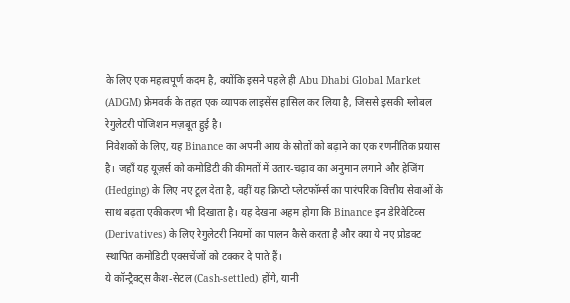के लिए एक महत्वपूर्ण कदम है, क्योंकि इसने पहले ही Abu Dhabi Global Market (ADGM) फ्रेमवर्क के तहत एक व्यापक लाइसेंस हासिल कर लिया है, जिससे इसकी ग्लोबल रेगुलेटरी पोजिशन मज़बूत हुई है।
निवेशकों के लिए, यह Binance का अपनी आय के स्रोतों को बढ़ाने का एक रणनीतिक प्रयास है। जहाँ यह यूज़र्स को कमोडिटी की कीमतों में उतार-चढ़ाव का अनुमान लगाने और हेजिंग (Hedging) के लिए नए टूल देता है, वहीं यह क्रिप्टो प्लेटफॉर्म्स का पारंपरिक वित्तीय सेवाओं के साथ बढ़ता एकीकरण भी दिखाता है। यह देखना अहम होगा कि Binance इन डेरिवेटिव्स (Derivatives) के लिए रेगुलेटरी नियमों का पालन कैसे करता है और क्या ये नए प्रोडक्ट स्थापित कमोडिटी एक्सचेंजों को टक्कर दे पाते हैं।
ये कॉन्ट्रैक्ट्स कैश-सेटल (Cash-settled) होंगे, यानी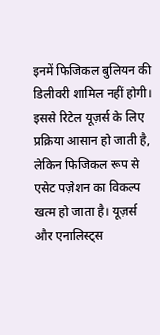इनमें फिजिकल बुलियन की डिलीवरी शामिल नहीं होगी। इससे रिटेल यूज़र्स के लिए प्रक्रिया आसान हो जाती है, लेकिन फिजिकल रूप से एसेट पज़ेशन का विकल्प खत्म हो जाता है। यूज़र्स और एनालिस्ट्स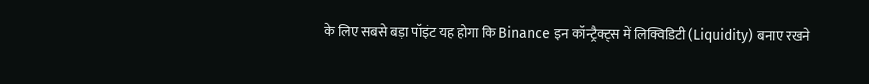के लिए सबसे बड़ा पॉइंट यह होगा कि Binance इन कॉन्ट्रैक्ट्स में लिक्विडिटी (Liquidity) बनाए रखने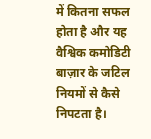में कितना सफल होता है और यह वैश्विक कमोडिटी बाज़ार के जटिल नियमों से कैसे निपटता है।